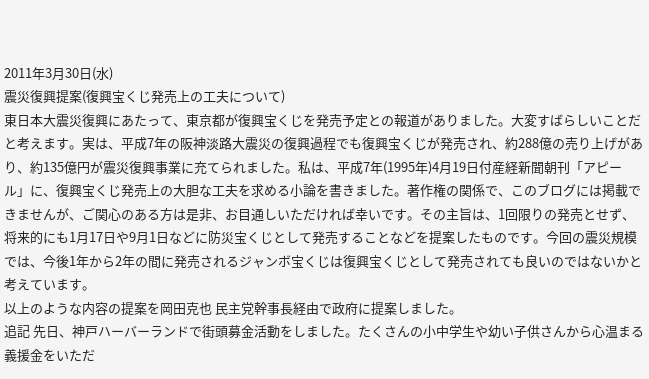2011年3月30日(水)
震災復興提案(復興宝くじ発売上の工夫について)
東日本大震災復興にあたって、東京都が復興宝くじを発売予定との報道がありました。大変すばらしいことだと考えます。実は、平成7年の阪神淡路大震災の復興過程でも復興宝くじが発売され、約288億の売り上げがあり、約135億円が震災復興事業に充てられました。私は、平成7年(1995年)4月19日付産経新聞朝刊「アピール」に、復興宝くじ発売上の大胆な工夫を求める小論を書きました。著作権の関係で、このブログには掲載できませんが、ご関心のある方は是非、お目通しいただければ幸いです。その主旨は、1回限りの発売とせず、将来的にも1月17日や9月1日などに防災宝くじとして発売することなどを提案したものです。今回の震災規模では、今後1年から2年の間に発売されるジャンボ宝くじは復興宝くじとして発売されても良いのではないかと考えています。
以上のような内容の提案を岡田克也 民主党幹事長経由で政府に提案しました。
追記 先日、神戸ハーバーランドで街頭募金活動をしました。たくさんの小中学生や幼い子供さんから心温まる義援金をいただ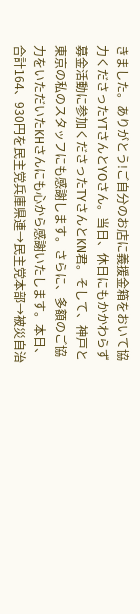きました。ありがとう!ご自分のお店に義援金箱をおいて協力くださったYTさんとYOさん。当日、休日にもかかわらず募金活動に参加くださったTYさんとKN君。そして、神戸と東京の私のスタッフにも感謝します。さらに、多額のご協力をいただいたKHさんにも心から感謝いたします。本日、合計164、930円を民主党兵庫県連→民主党本部→被災自治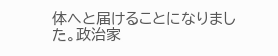体へと届けることになりました。政治家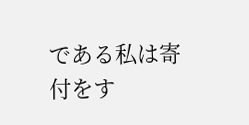である私は寄付をす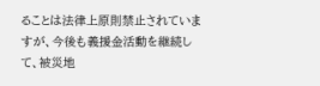ることは法律上原則禁止されていますが、今後も義援金活動を継続して、被災地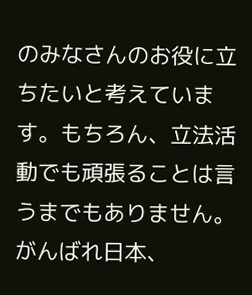のみなさんのお役に立ちたいと考えています。もちろん、立法活動でも頑張ることは言うまでもありません。がんばれ日本、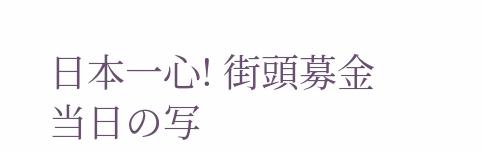日本一心! 街頭募金当日の写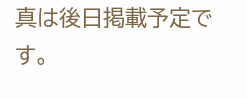真は後日掲載予定です。